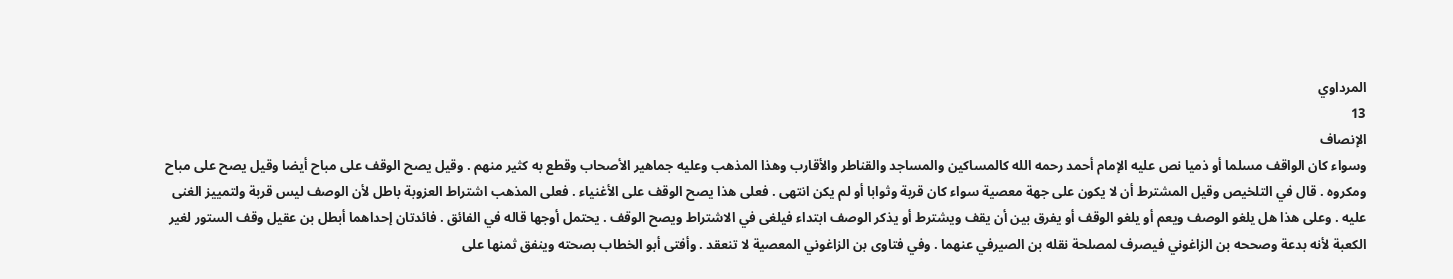المرداوي
13
الإنصاف
وسواء كان الواقف مسلما أو ذميا نص عليه الإمام أحمد رحمه الله كالمساكين والمساجد والقناطر والأقارب وهذا المذهب وعليه جماهير الأصحاب وقطع به كثير منهم . وقيل يصح الوقف على مباح أيضا وقيل يصح على مباح ومكروه . قال في التلخيص وقيل المشترط أن لا يكون على جهة معصية سواء كان قربة وثوابا أو لم يكن انتهى . فعلى هذا يصح الوقف على الأغنياء . فعلى المذهب اشتراط العزوبة باطل لأن الوصف ليس قربة ولتمييز الغنى عليه . وعلى هذا هل يلغو الوصف ويعم أو يلغو الوقف أو يفرق بين أن يقف ويشترط أو يذكر الوصف ابتداء فيلغى في الاشتراط ويصح الوقف . يحتمل أوجها قاله في الفائق . فائدتان إحداهما أبطل بن عقيل وقف الستور لغير الكعبة لأنه بدعة وصححه بن الزاغوني فيصرف لمصلحة نقله بن الصيرفي عنهما . وفي فتاوى بن الزاغوني المعصية لا تنعقد . وأفتى أبو الخطاب بصحته وينفق ثمنها على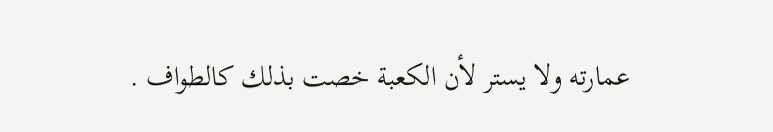عمارته ولا يستر لأن الكعبة خصت بذلك كالطواف .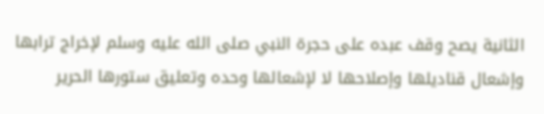الثانية يصح وقف عبده على حجرة النبي صلى الله عليه وسلم لإخراج ترابها وإشعال قناديلها وإصلاحها لا لإشعالها وحده وتعليق ستورها الحرير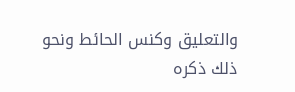والتعليق وكنس الحائط ونحو ذلك ذكره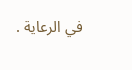في الرعاية .